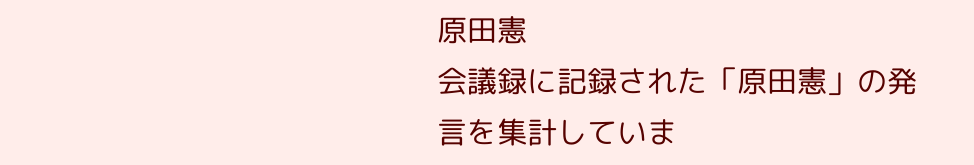原田憲
会議録に記録された「原田憲」の発言を集計していま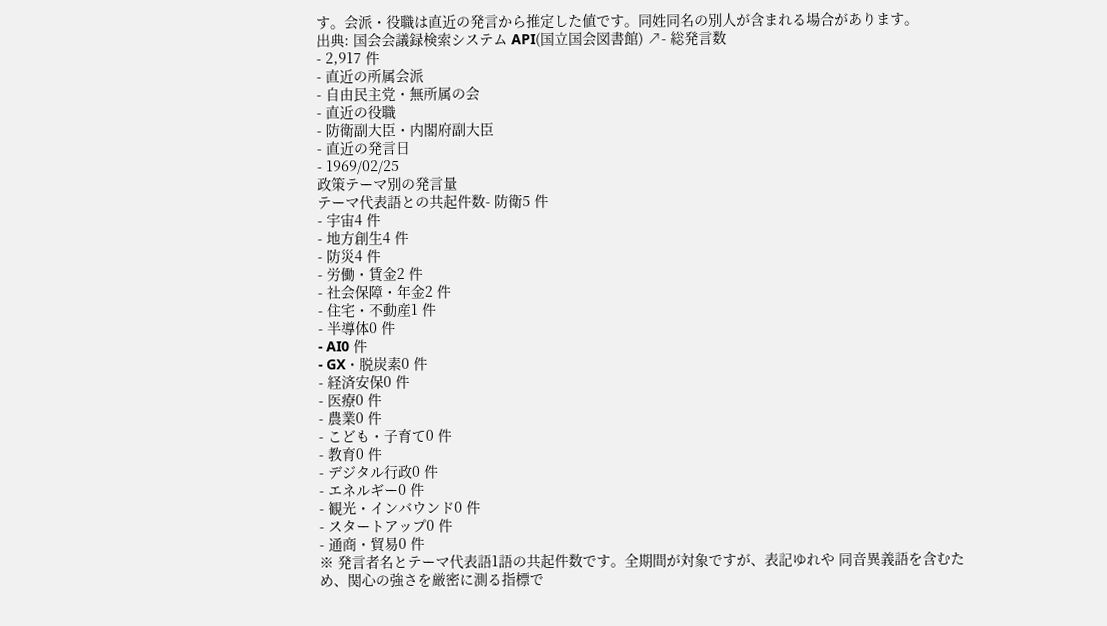す。会派・役職は直近の発言から推定した値です。同姓同名の別人が含まれる場合があります。
出典: 国会会議録検索システム API(国立国会図書館) ↗- 総発言数
- 2,917 件
- 直近の所属会派
- 自由民主党・無所属の会
- 直近の役職
- 防衛副大臣・内閣府副大臣
- 直近の発言日
- 1969/02/25
政策テーマ別の発言量
テーマ代表語との共起件数- 防衛5 件
- 宇宙4 件
- 地方創生4 件
- 防災4 件
- 労働・賃金2 件
- 社会保障・年金2 件
- 住宅・不動産1 件
- 半導体0 件
- AI0 件
- GX・脱炭素0 件
- 経済安保0 件
- 医療0 件
- 農業0 件
- こども・子育て0 件
- 教育0 件
- デジタル行政0 件
- エネルギー0 件
- 観光・インバウンド0 件
- スタートアップ0 件
- 通商・貿易0 件
※ 発言者名とテーマ代表語1語の共起件数です。全期間が対象ですが、表記ゆれや 同音異義語を含むため、関心の強さを厳密に測る指標で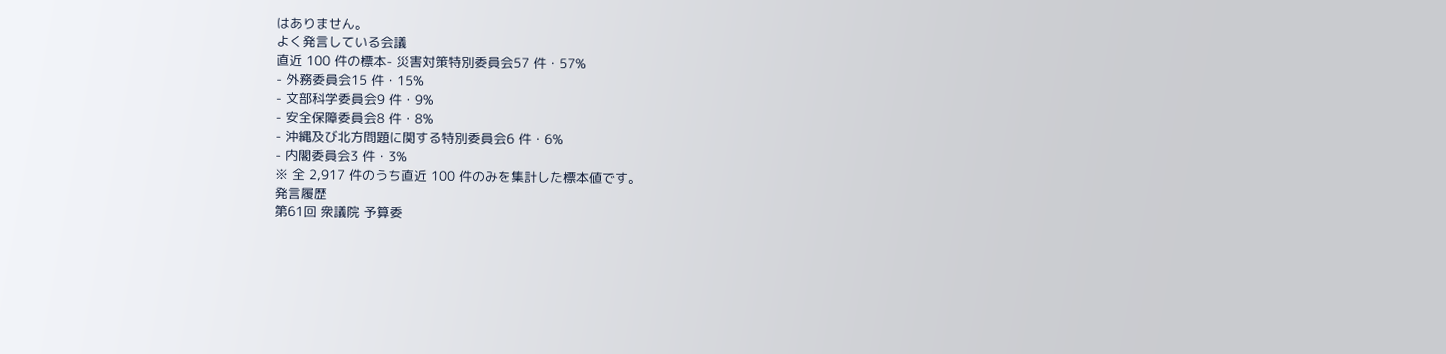はありません。
よく発言している会議
直近 100 件の標本- 災害対策特別委員会57 件・57%
- 外務委員会15 件・15%
- 文部科学委員会9 件・9%
- 安全保障委員会8 件・8%
- 沖縄及び北方問題に関する特別委員会6 件・6%
- 内閣委員会3 件・3%
※ 全 2,917 件のうち直近 100 件のみを集計した標本値です。
発言履歴
第61回 衆議院 予算委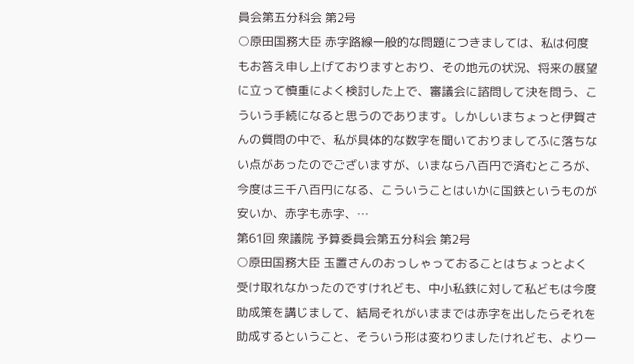員会第五分科会 第2号
○原田国務大臣 赤字路線一般的な問題につきましては、私は何度もお答え申し上げておりますとおり、その地元の状況、将来の展望に立って慎重によく検討した上で、審議会に諮問して決を問う、こういう手続になると思うのであります。しかしいまちょっと伊賀さんの質問の中で、私が具体的な数字を聞いておりましてふに落ちない点があったのでございますが、いまなら八百円で済むところが、今度は三千八百円になる、こういうことはいかに国鉄というものが安いか、赤字も赤字、…
第61回 衆議院 予算委員会第五分科会 第2号
○原田国務大臣 玉置さんのおっしゃっておることはちょっとよく受け取れなかったのですけれども、中小私鉄に対して私どもは今度助成策を講じまして、結局それがいままでは赤字を出したらそれを助成するということ、そういう形は変わりましたけれども、より一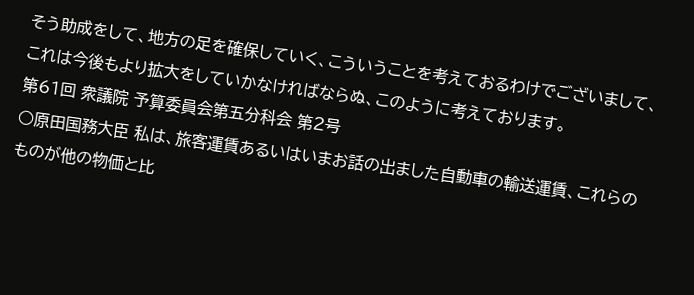そう助成をして、地方の足を確保していく、こういうことを考えておるわけでございまして、これは今後もより拡大をしていかなければならぬ、このように考えております。
第61回 衆議院 予算委員会第五分科会 第2号
○原田国務大臣 私は、旅客運賃あるいはいまお話の出ました自動車の輸送運賃、これらのものが他の物価と比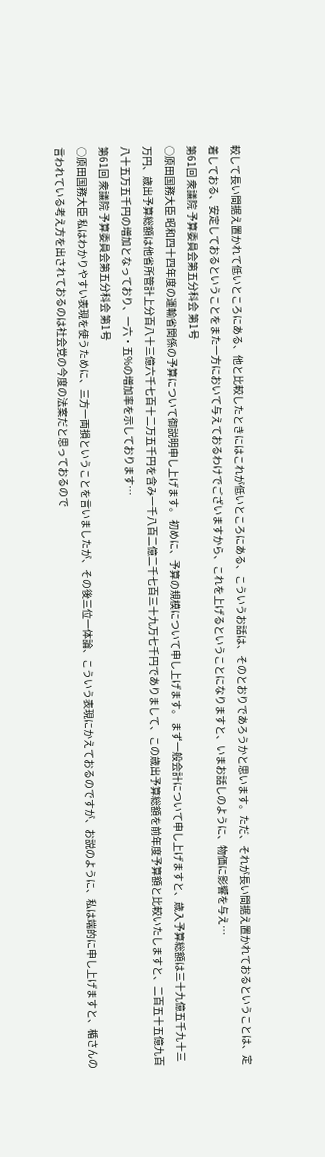較して長い間据え置かれて低いところにある、他と比較したときにはこれが低いところにある、こういうお話は、そのとおりであろうかと思います。ただ、それが長い間据え置かれておるということは、定着しておる、安定しておるということをまた一方において与えておるわけでございますから、これを上げるということになりますと、いまお話しのように、物価に影響を与え…
第61回 衆議院 予算委員会第五分科会 第1号
○原田国務大臣 昭和四十四年度の運輸省関係の予算について御説明申し上げます。 初めに、予算の規模について申し上げます。 まず一般会計について申し上げますと、歳入予算総額は三十九億五千九十三万円、歳出予算総額は他省所管計上分百八十三億六千七百十二万五千円を含み一千八百二億二千七百三十九万七千円でありまして、この歳出予算総額を前年度予算額と比較いたしますと、二百五十五億九百八十五万五千円の増加となっており、一六・五%の増加率を示しております…
第61回 衆議院 予算委員会第五分科会 第1号
○原田国務大臣 私はわかりやすい表現を使うために、三方一両損ということを言いましたが、その後三位一体論、こういう表現にかえておるのですが、お説のように、私は端的に申し上げますと、楯さんの言われている考え方を出されておるのは社会党の今度の法案だと思っておるので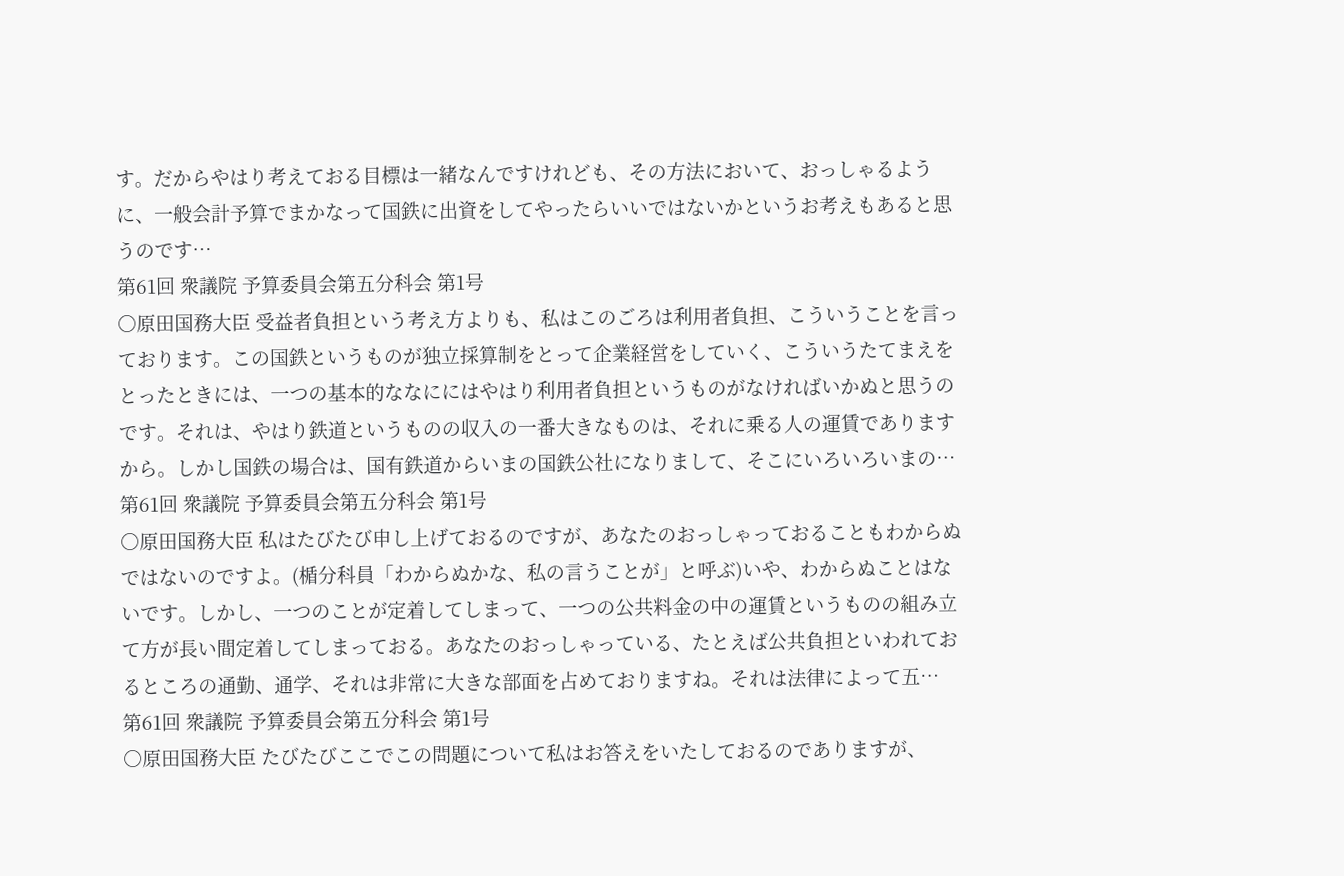す。だからやはり考えておる目標は一緒なんですけれども、その方法において、おっしゃるように、一般会計予算でまかなって国鉄に出資をしてやったらいいではないかというお考えもあると思うのです…
第61回 衆議院 予算委員会第五分科会 第1号
○原田国務大臣 受益者負担という考え方よりも、私はこのごろは利用者負担、こういうことを言っております。この国鉄というものが独立採算制をとって企業経営をしていく、こういうたてまえをとったときには、一つの基本的ななににはやはり利用者負担というものがなければいかぬと思うのです。それは、やはり鉄道というものの収入の一番大きなものは、それに乗る人の運賃でありますから。しかし国鉄の場合は、国有鉄道からいまの国鉄公社になりまして、そこにいろいろいまの…
第61回 衆議院 予算委員会第五分科会 第1号
○原田国務大臣 私はたびたび申し上げておるのですが、あなたのおっしゃっておることもわからぬではないのですよ。(楯分科員「わからぬかな、私の言うことが」と呼ぶ)いや、わからぬことはないです。しかし、一つのことが定着してしまって、一つの公共料金の中の運賃というものの組み立て方が長い間定着してしまっておる。あなたのおっしゃっている、たとえば公共負担といわれておるところの通勤、通学、それは非常に大きな部面を占めておりますね。それは法律によって五…
第61回 衆議院 予算委員会第五分科会 第1号
○原田国務大臣 たびたびここでこの問題について私はお答えをいたしておるのでありますが、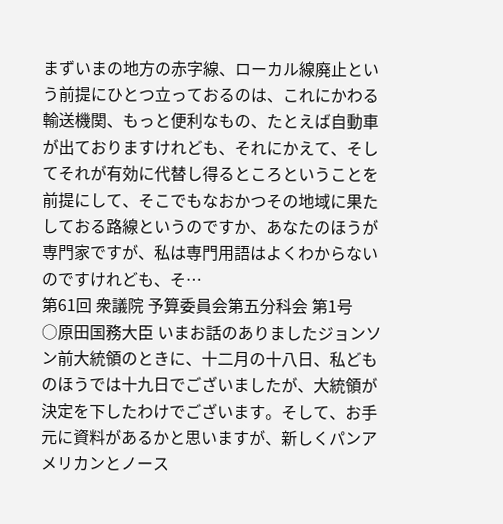まずいまの地方の赤字線、ローカル線廃止という前提にひとつ立っておるのは、これにかわる輸送機関、もっと便利なもの、たとえば自動車が出ておりますけれども、それにかえて、そしてそれが有効に代替し得るところということを前提にして、そこでもなおかつその地域に果たしておる路線というのですか、あなたのほうが専門家ですが、私は専門用語はよくわからないのですけれども、そ…
第61回 衆議院 予算委員会第五分科会 第1号
○原田国務大臣 いまお話のありましたジョンソン前大統領のときに、十二月の十八日、私どものほうでは十九日でございましたが、大統領が決定を下したわけでございます。そして、お手元に資料があるかと思いますが、新しくパンアメリカンとノース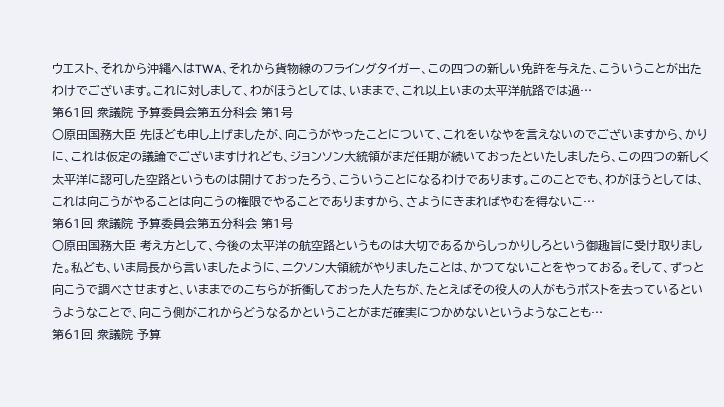ウエスト、それから沖繩へはTWA、それから貨物線のフライングタイガー、この四つの新しい免許を与えた、こういうことが出たわけでございます。これに対しまして、わがほうとしては、いままで、これ以上いまの太平洋航路では過…
第61回 衆議院 予算委員会第五分科会 第1号
○原田国務大臣 先ほども申し上げましたが、向こうがやったことについて、これをいなやを言えないのでございますから、かりに、これは仮定の議論でございますけれども、ジョンソン大統領がまだ任期が続いておったといたしましたら、この四つの新しく太平洋に認可した空路というものは開けておったろう、こういうことになるわけであります。このことでも、わがほうとしては、これは向こうがやることは向こうの権限でやることでありますから、さようにきまればやむを得ないこ…
第61回 衆議院 予算委員会第五分科会 第1号
○原田国務大臣 考え方として、今後の太平洋の航空路というものは大切であるからしっかりしろという御趣旨に受け取りました。私ども、いま局長から言いましたように、ニクソン大領統がやりましたことは、かつてないことをやっておる。そして、ずっと向こうで調べさせますと、いままでのこちらが折衝しておった人たちが、たとえばその役人の人がもうポストを去っているというようなことで、向こう側がこれからどうなるかということがまだ確実につかめないというようなことも…
第61回 衆議院 予算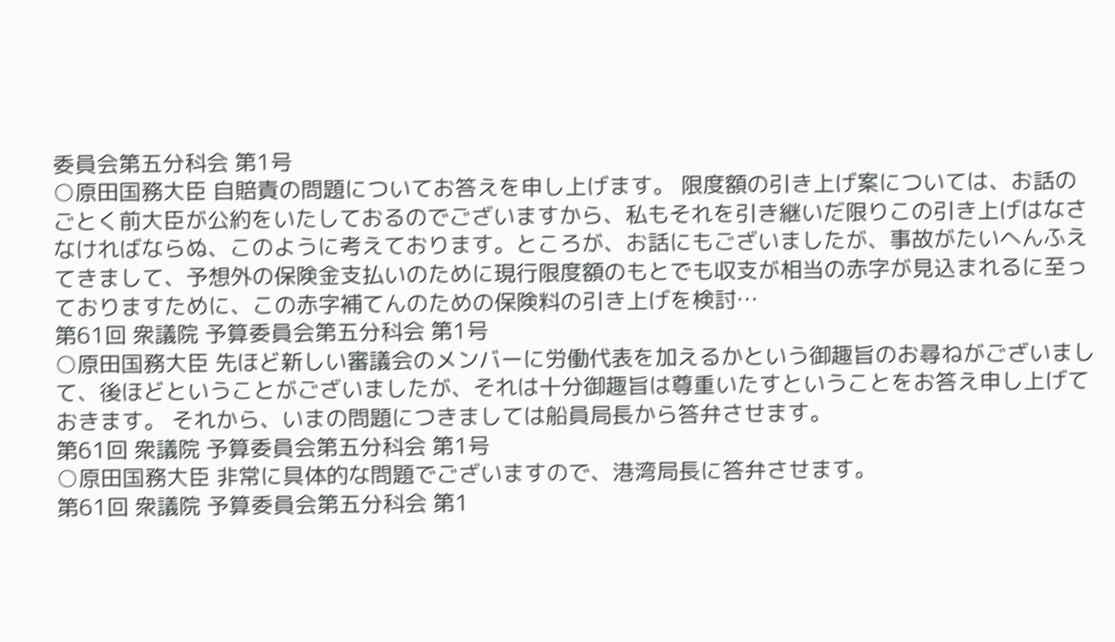委員会第五分科会 第1号
○原田国務大臣 自賠責の問題についてお答えを申し上げます。 限度額の引き上げ案については、お話のごとく前大臣が公約をいたしておるのでございますから、私もそれを引き継いだ限りこの引き上げはなさなければならぬ、このように考えております。ところが、お話にもございましたが、事故がたいへんふえてきまして、予想外の保険金支払いのために現行限度額のもとでも収支が相当の赤字が見込まれるに至っておりますために、この赤字補てんのための保険料の引き上げを検討…
第61回 衆議院 予算委員会第五分科会 第1号
○原田国務大臣 先ほど新しい審議会のメンバーに労働代表を加えるかという御趣旨のお尋ねがございまして、後ほどということがございましたが、それは十分御趣旨は尊重いたすということをお答え申し上げておきます。 それから、いまの問題につきましては船員局長から答弁させます。
第61回 衆議院 予算委員会第五分科会 第1号
○原田国務大臣 非常に具体的な問題でございますので、港湾局長に答弁させます。
第61回 衆議院 予算委員会第五分科会 第1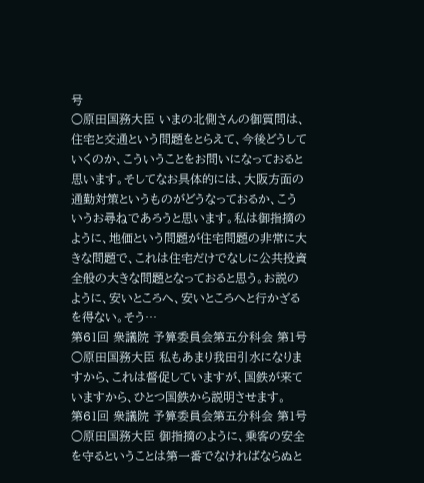号
○原田国務大臣 いまの北側さんの御質問は、住宅と交通という問題をとらえて、今後どうしていくのか、こういうことをお問いになっておると思います。そしてなお具体的には、大阪方面の通勤対策というものがどうなっておるか、こういうお尋ねであろうと思います。私は御指摘のように、地価という問題が住宅問題の非常に大きな問題で、これは住宅だけでなしに公共投資全般の大きな問題となっておると思う。お説のように、安いところへ、安いところへと行かざるを得ない。そう…
第61回 衆議院 予算委員会第五分科会 第1号
○原田国務大臣 私もあまり我田引水になりますから、これは督促していますが、国鉄が来ていますから、ひとつ国鉄から説明させます。
第61回 衆議院 予算委員会第五分科会 第1号
○原田国務大臣 御指摘のように、乗客の安全を守るということは第一番でなければならぬと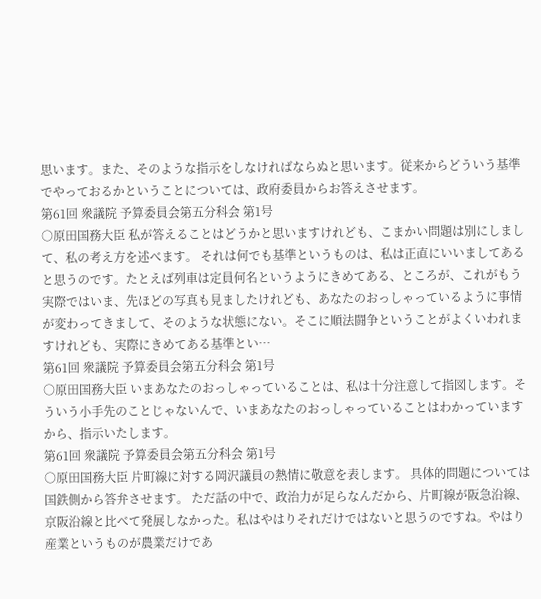思います。また、そのような指示をしなければならぬと思います。従来からどういう基準でやっておるかということについては、政府委員からお答えさせます。
第61回 衆議院 予算委員会第五分科会 第1号
○原田国務大臣 私が答えることはどうかと思いますけれども、こまかい問題は別にしまして、私の考え方を述べます。 それは何でも基準というものは、私は正直にいいましてあると思うのです。たとえば列車は定員何名というようにきめてある、ところが、これがもう実際ではいま、先ほどの写真も見ましたけれども、あなたのおっしゃっているように事情が変わってきまして、そのような状態にない。そこに順法闘争ということがよくいわれますけれども、実際にきめてある基準とい…
第61回 衆議院 予算委員会第五分科会 第1号
○原田国務大臣 いまあなたのおっしゃっていることは、私は十分注意して指図します。そういう小手先のことじゃないんで、いまあなたのおっしゃっていることはわかっていますから、指示いたします。
第61回 衆議院 予算委員会第五分科会 第1号
○原田国務大臣 片町線に対する岡沢議員の熱情に敬意を表します。 具体的問題については国鉄側から答弁させます。 ただ話の中で、政治力が足らなんだから、片町線が阪急沿線、京阪沿線と比べて発展しなかった。私はやはりそれだけではないと思うのですね。やはり産業というものが農業だけであ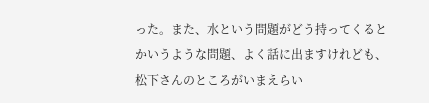った。また、水という問題がどう持ってくるとかいうような問題、よく話に出ますけれども、松下さんのところがいまえらい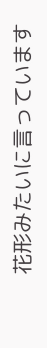花形みたいに言っています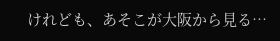けれども、あそこが大阪から見る…